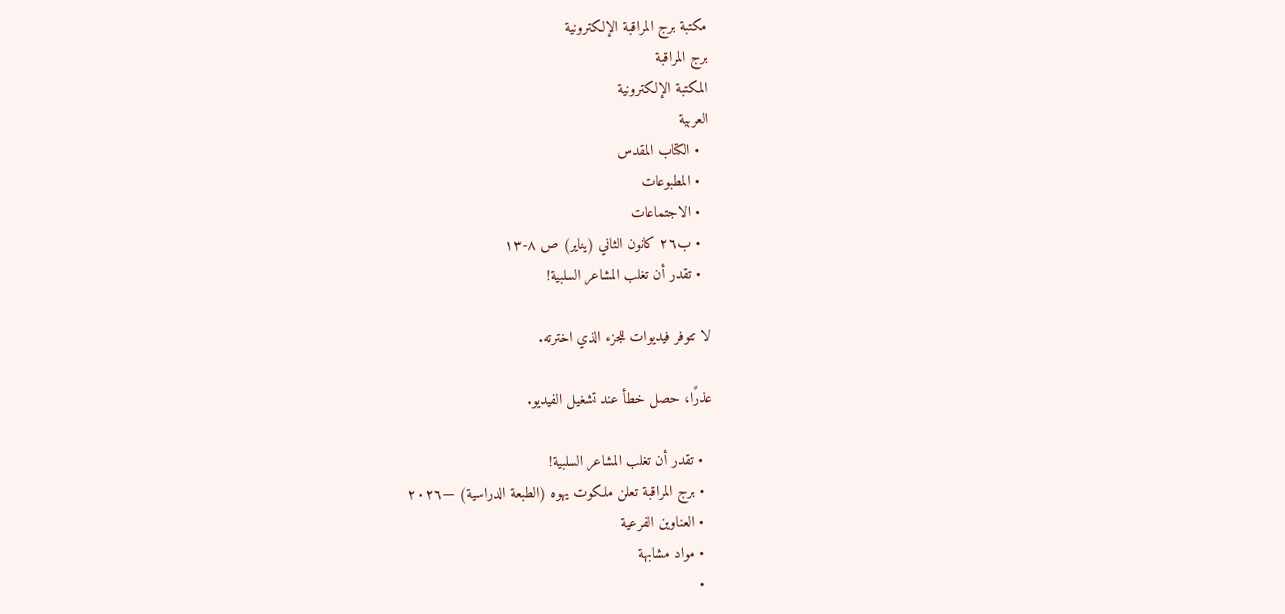مكتبة برج المراقبة الإلكترونية
برج المراقبة
المكتبة الإلكترونية
العربية
  • الكتاب المقدس
  • المطبوعات
  • الاجتماعات
  • ب٢٦ كانون الثاني (يناير) ص ٨-١٣
  • تقدر أن تغلب المشاعر السلبية!

لا تتوفر فيديوات للجزء الذي اخترته.

عذرًا، حصل خطأ عند تشغيل الفيديو.

  • تقدر أن تغلب المشاعر السلبية!
  • برج المراقبة تعلن ملكوت يهوه (الطبعة الدراسية) —٢٠٢٦
  • العناوين الفرعية
  • مواد مشابهة
  •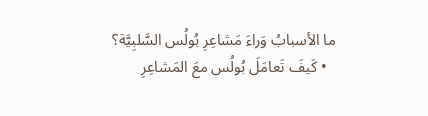ما الأسبابُ وَراءَ مَشاعِرِ بُولُس السَّلبِيَّة؟
  • كَيفَ تَعامَلَ بُولُس معَ المَشاعِرِ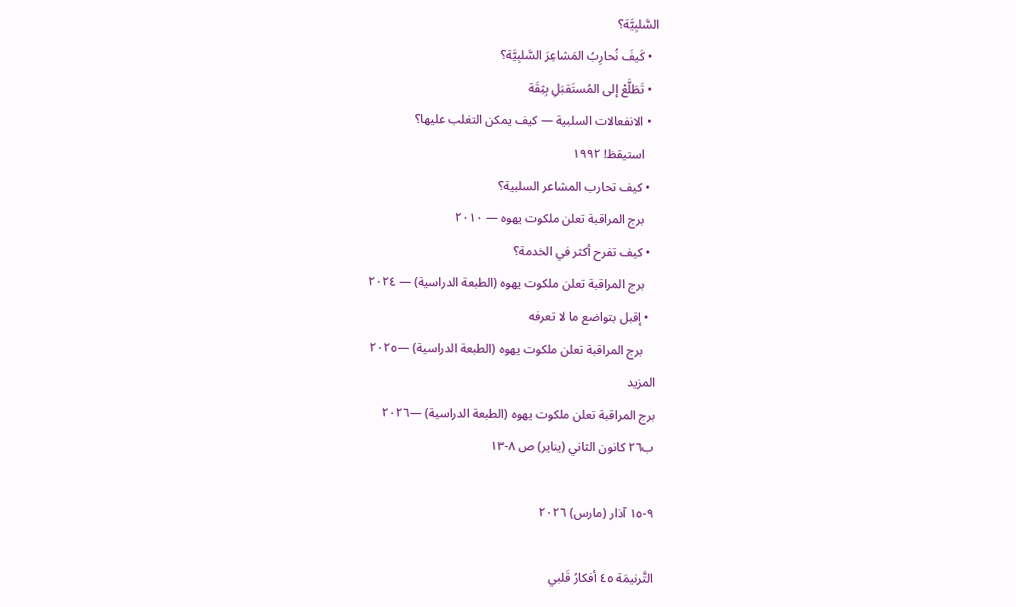السَّلبِيَّة؟
  • كَيفَ نُحارِبُ المَشاعِرَ السَّلبِيَّة؟
  • تَطَلَّعْ إلى المُستَقبَلِ بِثِقَة
  • الانفعالات السلبية — كيف يمكن التغلب عليها؟
    استيقظ! ١٩٩٢
  • كيف تحارب المشاعر السلبية؟
    برج المراقبة تعلن ملكوت يهوه — ٢٠١٠
  • كيف تفرح أكثر في الخدمة؟
    برج المراقبة تعلن ملكوت يهوه (الطبعة الدراسية) — ٢٠٢٤
  • إقبل بتواضع ما لا تعرفه
    برج المراقبة تعلن ملكوت يهوه (الطبعة الدراسية) —٢٠٢٥
المزيد
برج المراقبة تعلن ملكوت يهوه (الطبعة الدراسية) —٢٠٢٦
ب٢٦ كانون الثاني (يناير) ص ٨-١٣

٩-١٥ آذار (مارس) ٢٠٢٦

التَّرنيمَة ٤٥ أفكارُ قَلبي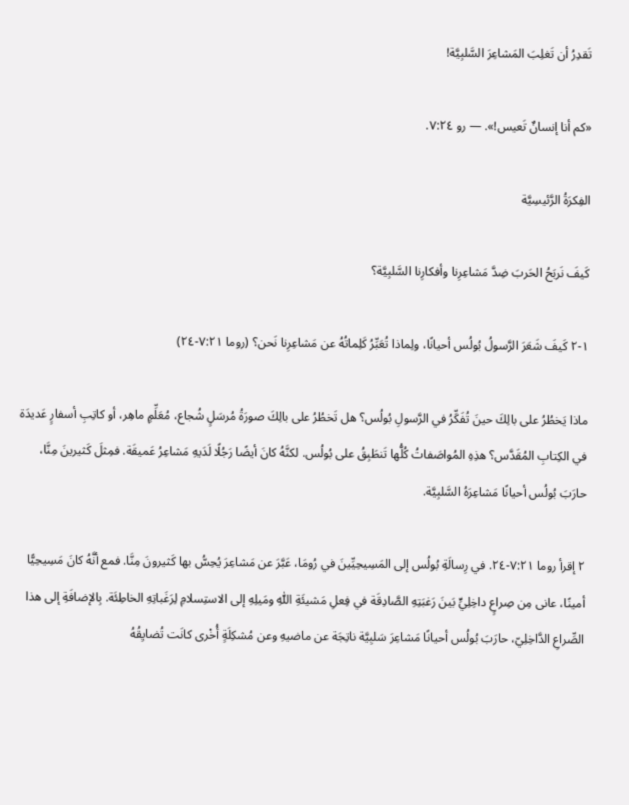تَقدِرُ أن تَغلِبَ المَشاعِرَ السَّلبِيَّة!

«كم أنا إنسانٌ تَعيس!». — رو ٧:٢٤.

الفِكرَةُ الرَّئيسِيَّة

كَيفَ نَربَحُ الحَربَ ضِدَّ مَشاعِرِنا وأفكارِنا السَّلبِيَّة؟

١-٢ كَيفَ شَعَرَ الرَّسولُ بُولُس أحيانًا، ولِماذا تُعَبِّرُ كَلِماتُهُ عن مَشاعِرِنا نَحن؟ (روما ٧:٢١-٢٤)

ماذا يَخطُرُ على بالِكَ حينَ تُفَكِّرُ في الرَّسولِ بُولُس؟ هل تَخطُرُ على بالِكَ صورَةُ مُرسَلٍ شُجاع، مُعَلِّمٍ ماهِر، أو كاتِبِ أسفارٍ عَديدَة في الكِتابِ المُقَدَّس؟ هذِهِ المُواصَفاتُ كُلُّها تَنطَبِقُ على بُولُس. لكنَّهُ كانَ أيضًا رَجُلًا لَدَيهِ مَشاعِرُ عَميقَة. فمِثلَ كَثيرينَ مِنَّا، حارَبَ بُولُس أحيانًا مَشاعِرَهُ السَّلبِيَّة.

٢ إقرأ روما ٧:٢١-٢٤. في رِسالَةِ بُولُس إلى المَسِيحِيِّينَ في رُومَا، عَبَّرَ عن مَشاعِرَ يُحِسُّ بها كَثيرونَ مِنَّا. فمع أنَّهُ كانَ مَسِيحِيًّا أمينًا، عانى مِن صِراعٍ داخِلِيٍّ بَينَ رَغبَتِهِ الصَّادِقَة في فِعلِ مَشيئَةِ اللّٰهِ ومَيلِهِ إلى الاستِسلامِ لِرَغَباتِهِ الخاطِئَة. بِالإضافَةِ إلى هذا الصِّراعِ الدَّاخِلِيّ، حارَبَ بُولُس أحيانًا مَشاعِرَ سَلبِيَّة ناتِجَة عن ماضيهِ وعن مُشكِلَةٍ أُخْرى كانَت تُضايِقُهُ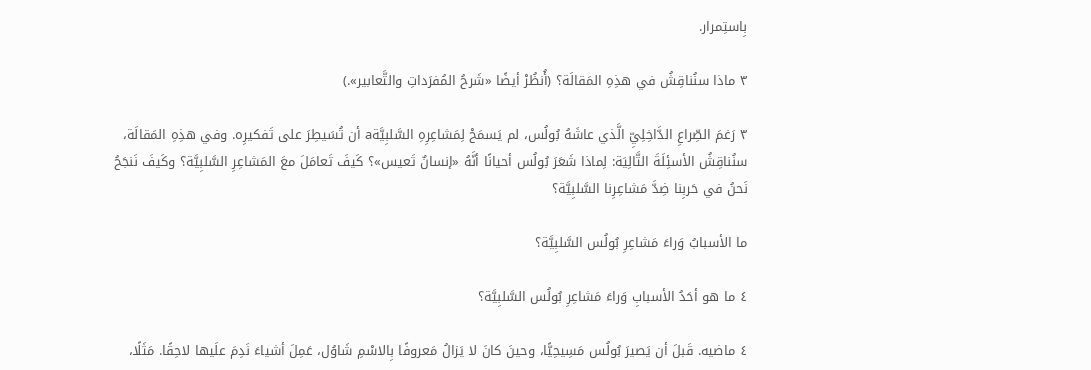بِاستِمرار.

٣ ماذا سنُناقِشُ في هذِهِ المَقالَة؟ (أُنظُرْ أيضًا «شَرحُ المُفرَداتِ والتَّعابير».)

٣ رَغمَ الصِّراعِ الدَّاخِلِيِّ الَّذي عاشَهُ بُولُس، لم يَسمَحْ لِمَشاعِرِهِ السَّلبِيَّةa أن تُسَيطِرَ على تَفكيرِه. وفي هذِهِ المَقالَة، سنُناقِشُ الأسئِلَةَ التَّالِيَة: لِماذا شَعَرَ بُولُس أحيانًا أنَّهُ «إنسانٌ تَعيس»؟ كَيفَ تَعامَلَ معَ المَشاعِرِ السَّلبِيَّة؟ وكَيفَ نَنجَحُ نَحنُ في حَربِنا ضِدَّ مَشاعِرِنا السَّلبِيَّة؟

ما الأسبابُ وَراءَ مَشاعِرِ بُولُس السَّلبِيَّة؟

٤ ما هو أحَدُ الأسبابِ وَراءَ مَشاعِرِ بُولُس السَّلبِيَّة؟

٤ ماضيه. قَبلَ أن يَصيرَ بُولُس مَسِيحِيًّا، وحينَ كانَ لا يَزالُ مَعروفًا بِالاسْمِ شَاوُل، عَمِلَ أشياءَ نَدِمَ علَيها لاحِقًا. مَثَلًا،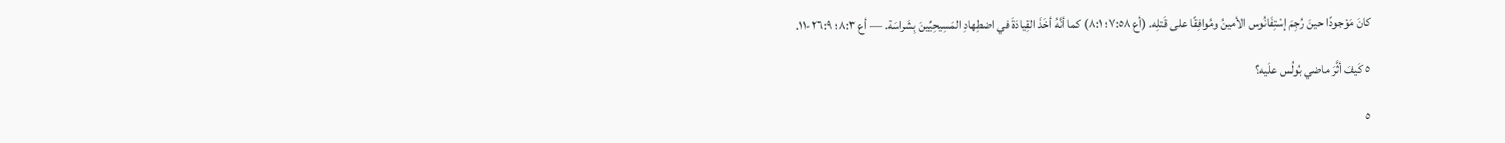كانَ مَوْجودًا حينَ رُجِمَ إسْتِفَانُوس الأمينُ ومُوافِقًا على قَتلِه. (أع ٧:٥٨؛ ٨:١) كما أنَّهُ أخَذَ القِيادَةَ في اضطِهادِ المَسِيحِيِّينَ بِشَراسَة. — أع ٨:٣؛ ٢٦:٩-١١.

٥ كَيفَ أثَّرَ ماضي بُولُس علَيه؟

٥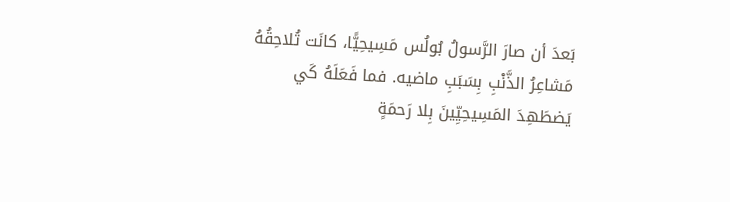بَعدَ أن صارَ الرَّسولُ بُولُس مَسِيحِيًّا، كانَت تُلاحِقُهُ مَشاعِرُ الذَّنْبِ بِسَبَبِ ماضيه. فما فَعَلَهُ كَي يَضطَهِدَ المَسِيحِيِّينَ بِلا رَحمَةٍ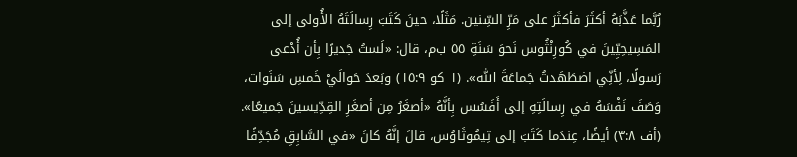رُبَّما عَذَّبَهُ أكثَرَ فأكثَرَ على مَرِّ السِّنين. مَثَلًا، حينَ كَتَبَ رِسالَتَهُ الأُولى إلى المَسِيحِيِّينَ في كُورِنْثُوس نَحوَ سَنَةِ ٥٥ ب‌م، قال: «لَستُ جَديرًا بِأن أُدْعى رَسولًا، لِأنِّي اضطَهَدتُ جَماعَةَ اللّٰه». (١ كو ١٥:٩) وبَعدَ حَوالَيْ خَمسِ سَنَوات، وَصَفَ نَفْسَهُ في رِسالَتِهِ إلى أَفَسُس بِأنَّهُ «أصغَرُ مِن أصغَرِ القِدِّيسينَ جَميعًا». (أف ٣:٨) أيضًا، عِندَما كَتَبَ إلى تِيمُوثَاوُس، قالَ إنَّهُ كانَ «في السَّابِقِ مُجَدِّفًا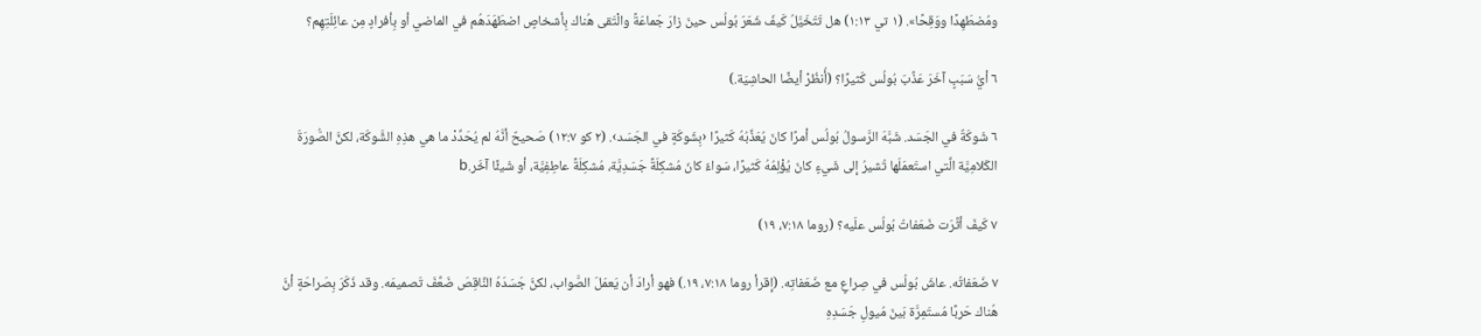ومُضطَهِدًا ووَقِحًا». (١ تي ١:١٣) هل تَتَخَيَّلُ كَيفَ شَعَرَ بُولُس حينَ زارَ جَماعَةً والْتَقى هُناك بِأشخاصٍ اضطَهَدَهُم في الماضي أو بِأفرادٍ مِن عائِلَتِهِم؟

٦ أيُّ سَبَبٍ آخَرَ عَذَّبَ بُولُس كَثيرًا؟ (أُنظُرْ أيضًا الحاشِيَة.)

٦ شَوكَةٌ في الجَسَد. شَبَّهَ الرَّسولُ بُولُس أمرًا كانَ يُعَذِّبُهُ كَثيرًا ‹بِشَوكَةٍ في الجَسَد›. (٢ كو ١٢:٧) صَحيحٌ أنَّهُ لم يُحَدِّدْ ما هي هذِهِ الشَّوكَة، لكنَّ الصُّورَةَ الكَلامِيَّة الَّتي استَعمَلَها تُشيرُ إلى شَيءٍ كانَ يُؤْلِمُهُ كَثيرًا، سَواءٌ كانَ مُشكِلَةً جَسَدِيَّة، مُشكِلَةً عاطِفِيَّة، أو شَيئًا آخَر.b

٧ كَيفَ أثَّرَت ضَعَفاتُ بُولُس علَيه؟ (روما ٧:١٨، ١٩)

٧ ضَعَفاتُه. عاشَ بُولُس في صِراعٍ مع ضَعَفاتِه. (إقرأ روما ٧:١٨، ١٩.) فهو أرادَ أن يَعمَلَ الصَّواب، لكنَّ جَسَدَهُ النَّاقِصَ ضَعَّفَ تَصميمَه. وقد ذَكَرَ بِصَراحَةٍ أنَّ هُناك حَربًا مُستَمِرَّة بَينَ مُيولِ جَسَدِهِ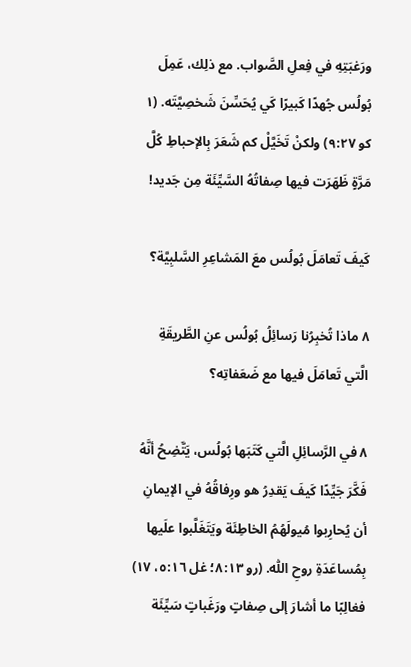ورَغبَتِهِ في فِعلِ الصَّواب. مع ذلِك، عَمِلَ بُولُس جُهدًا كَبيرًا كَي يُحَسِّنَ شَخصِيَّتَه. (١ كو ٩:٢٧) ولكنْ تَخَيَّلْ كم شَعَرَ بِالإحباطِ كُلَّ مَرَّةٍ ظَهَرَت فيها صِفاتُهُ السَّيِّئَة مِن جَديد!

كَيفَ تَعامَلَ بُولُس معَ المَشاعِرِ السَّلبِيَّة؟

٨ ماذا تُخبِرُنا رَسائِلُ بُولُس عنِ الطَّريقَةِ الَّتي تَعامَلَ فيها مع ضَعَفاتِه؟

٨ في الرَّسائِلِ الَّتي كَتَبَها بُولُس، يَتَّضِحُ أنَّهُ فَكَّرَ جَيِّدًا كَيفَ يَقدِرُ هو ورِفاقُهُ في الإيمانِ أن يُحارِبوا مُيولَهُمُ الخاطِئَة ويَتَغَلَّبوا علَيها بِمُساعَدَةِ روحِ اللّٰه. (رو ٨:١٣؛ غل ٥:١٦، ١٧) فغالِبًا ما أشارَ إلى صِفاتٍ ورَغَباتٍ سَيِّئَة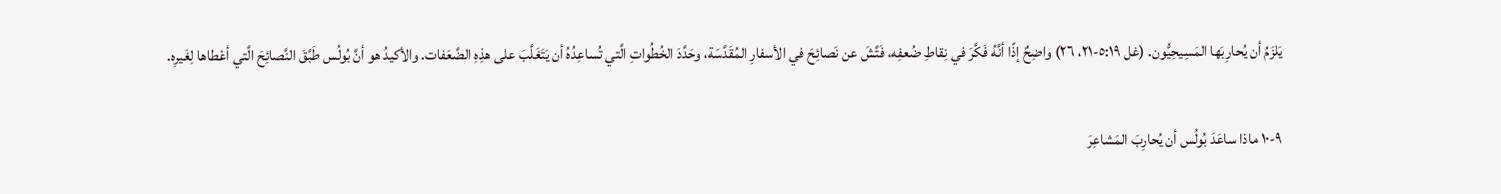يَلزَمُ أن يُحارِبَها المَسِيحِيُّون. (غل ٥:١٩-٢١، ٢٦) واضِحٌ إذًا أنَّهُ فَكَّرَ في نِقاطِ ضُعفِه، فَتَّشَ عن نَصائِحَ في الأسفارِ المُقَدَّسَة، وحَدَّدَ الخُطُواتِ الَّتي تُساعِدُهُ أن يَتَغَلَّبَ على هذِهِ الضَّعَفات. والأكيدُ هو أنَّ بُولُس طَبَّقَ النَّصائِحَ الَّتي أعْطاها لِغَيرِه.

٩-١٠ ماذا ساعَدَ بُولُس أن يُحارِبَ المَشاعِرَ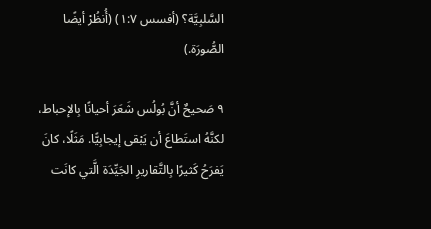السَّلبِيَّة؟ (أفسس ١:٧) (أُنظُرْ أيضًا الصُّورَة.)

٩ صَحيحٌ أنَّ بُولُس شَعَرَ أحيانًا بِالإحباط، لكنَّهُ استَطاعَ أن يَبْقى إيجابِيًّا. مَثَلًا، كانَ يَفرَحُ كَثيرًا بِالتَّقاريرِ الجَيِّدَة الَّتي كانَت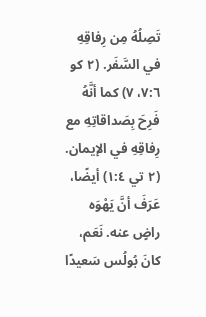تَصِلُهُ مِن رِفاقِهِ في السَّفَر. (٢ كو ٧:٦، ٧) كما أنَّهُ فَرِحَ بِصَداقاتِهِ مع رِفاقِهِ في الإيمان. (٢ تي ١:٤) أيضًا، عَرَفَ أنَّ يَهْوَه راضٍ عنه. نَعَم، كانَ بُولُس سَعيدًا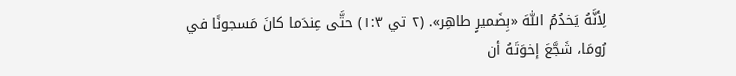لِأنَّهُ يَخدُمُ اللّٰهَ «بِضَميرٍ طاهِر». (٢ تي ١:٣) حتَّى عِندَما كانَ مَسجونًا في رُومَا، شَجَّعَ إخوَتَهُ أن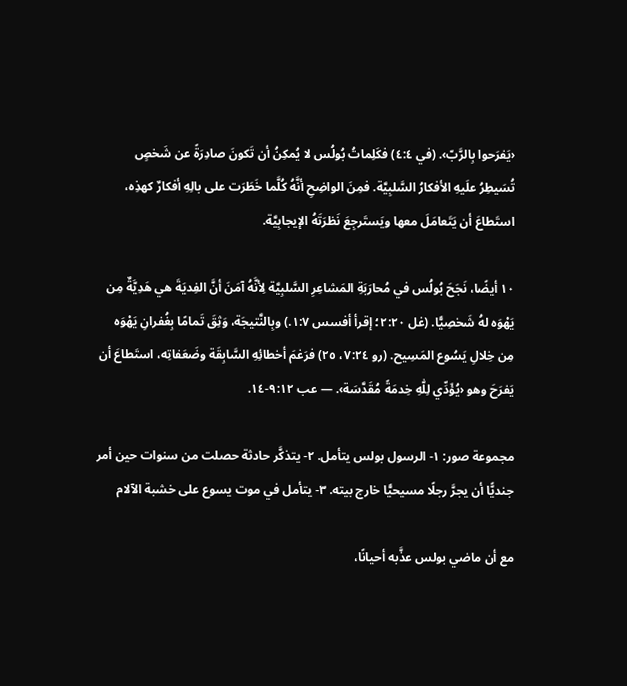‹يَفرَحوا بِالرَّبّ›. (في ٤:٤) فكَلِماتُ بُولُس لا يُمكِنُ أن تَكونَ صادِرَةً عن شَخصٍ تُسَيطِرُ علَيهِ الأفكارُ السَّلبِيَّة. فمِنَ الواضِحِ أنَّهُ كُلَّما خَطَرَت على بالِهِ أفكارٌ كهذِه، استَطاعَ أن يَتَعامَلَ معها ويَستَرجِعَ نَظرَتَهُ الإيجابِيَّة.

١٠ أيضًا، نَجَحَ بُولُس في مُحارَبَةِ المَشاعِرِ السَّلبِيَّة لِأنَّهُ آمَنَ أنَّ الفِديَةَ هي هَدِيَّةٌ مِن يَهْوَه لهُ شَخصِيًّا. (غل ٢:٢٠؛ إقرأ أفسس ١:٧.) وبِالنَّتيجَة، وَثِقَ تَمامًا بِغُفرانِ يَهْوَه مِن خِلالِ يَسُوع المَسِيح. (رو ٧:٢٤، ٢٥) فرَغمَ أخطائِهِ السَّابِقَة وضَعَفاتِه، استَطاعَ أن يَفرَحَ وهو ‹يُؤَدِّي لِلّٰهِ خِدمَةً مُقَدَّسَة›. — عب ٩:١٢-١٤.

مجموعة صور: ١- الرسول بولس يتأمل. ٢- يتذكَّر حادثة حصلت من سنوات حين أمر جنديًّا أن يجرَّ رجلًا مسيحيًّا خارج بيته. ٣- يتأمل في موت يسوع على خشبة الآلام

مع أن ماضي بولس عذَّبه أحيانًا،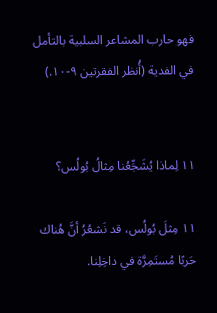فهو حارب المشاعر السلبية بالتأمل في الفدية (أُنظر الفقرتين ٩-١٠.)


١١ لِماذا يُشَجِّعُنا مِثالُ بُولُس؟

١١ مِثلَ بُولُس، قد نَشعُرُ أنَّ هُناك حَربًا مُستَمِرَّة في داخِلِنا.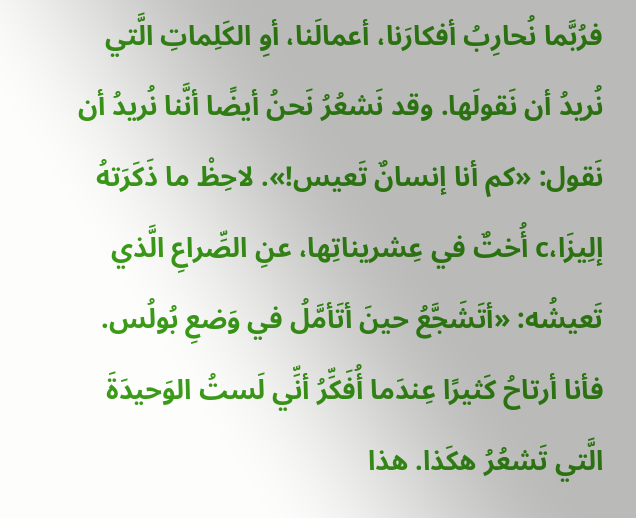فرُبَّما نُحارِبُ أفكارَنا، أعمالَنا، أوِ الكَلِماتِ الَّتي نُريدُ أن نَقولَها. وقد نَشعُرُ نَحنُ أيضًا أنَّنا نُريدُ أن نَقول: «كم أنا إنسانٌ تَعيس!». لاحِظْ ما ذَكَرَتهُ إلِيزَا،c أُختٌ في عِشريناتِها، عنِ الصِّراعِ الَّذي تَعيشُه: «أتَشَجَّعُ حينَ أتَأمَّلُ في وَضعِ بُولُس. فأنا أرتاحُ كَثيرًا عِندَما أُفَكِّرُ أنِّي لَستُ الوَحيدَةَ الَّتي تَشعُرُ هكَذا. هذا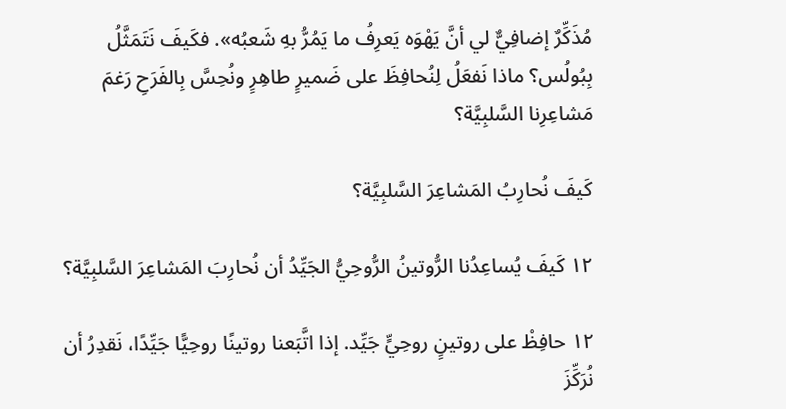مُذَكِّرٌ إضافِيٌّ لي أنَّ يَهْوَه يَعرِفُ ما يَمُرُّ بهِ شَعبُه». فكَيفَ نَتَمَثَّلُ بِبُولُس؟ ماذا نَفعَلُ لِنُحافِظَ على ضَميرٍ طاهِرٍ ونُحِسَّ بِالفَرَحِ رَغمَ مَشاعِرِنا السَّلبِيَّة؟

كَيفَ نُحارِبُ المَشاعِرَ السَّلبِيَّة؟

١٢ كَيفَ يُساعِدُنا الرُّوتينُ الرُّوحِيُّ الجَيِّدُ أن نُحارِبَ المَشاعِرَ السَّلبِيَّة؟

١٢ حافِظْ على روتينٍ روحِيٍّ جَيِّد. إذا اتَّبَعنا روتينًا روحِيًّا جَيِّدًا، نَقدِرُ أن نُرَكِّزَ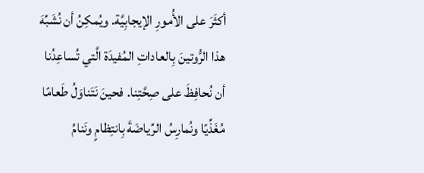أكثَرَ على الأُمورِ الإيجابِيَّة. ويُمكِنُ أن نُشَبِّهَ هذا الرُّوتينَ بِالعاداتِ المُفيدَة الَّتي تُساعِدُنا أن نُحافِظَ على صِحَّتِنا. فحينَ نَتَناوَلُ طَعامًا مُغَذِّيًا ونُمارِسُ الرِّياضَةَ بِانتِظامٍ ونَنامُ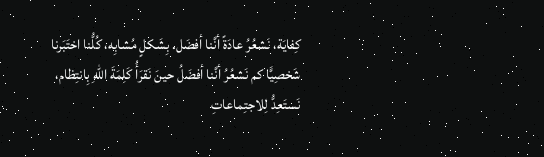كِفايَة، نَشعُرُ عادَةً أنَّنا أفضَل. بِشَكلٍ مُشابِه، كُلُّنا اختَبَرنا شَخصِيًّا كم نَشعُرُ أنَّنا أفضَلُ حينَ نَقرَأُ كَلِمَةَ اللّٰهِ بِانتِظام، نَستَعِدُّ لِلاجتِماعاتِ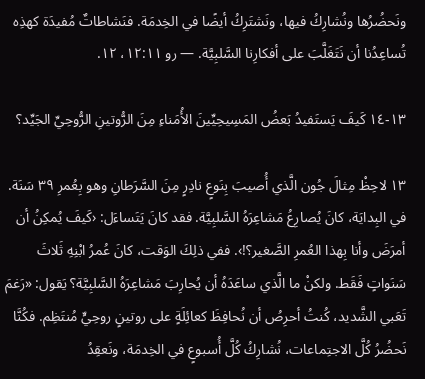ونَحضُرُها ونُشارِكُ فيها، ونَشتَرِكُ أيضًا في الخِدمَة. فنَشاطاتٌ مُفيدَة كهذِه تُساعِدُنا أن نَتَغَلَّبَ على أفكارِنا السَّلبِيَّة. — رو ١٢:١١، ١٢.

١٣-١٤ كَيفَ يَستَفيدُ بَعضُ المَسِيحِيِّينَ الأُمَناءِ مِنَ الرُّوتينِ الرُّوحِيِّ الجَيِّد؟

١٣ لاحِظْ مِثالَ جُون الَّذي أُصيبَ بِنَوعٍ نادِرٍ مِنَ السَّرَطانِ وهو بِعُمرِ ٣٩ سَنَة. في البِدايَة، كانَ يُصارِعُ مَشاعِرَهُ السَّلبِيَّة. فقد كانَ يَتَساءَل: ‹كَيفَ يُمكِنُ أن أمرَضَ وأنا بِهذا العُمرِ الصَّغير؟!›. ففي ذلِكَ الوَقت، كانَ عُمرُ ابْنِهِ ثَلاثَ سَنَواتٍ فَقَط. ولكنْ ما الَّذي ساعَدَهُ أن يُحارِبَ مَشاعِرَهُ السَّلبِيَّة؟ يَقول: «رَغمَ تَعَبي الشَّديد، كُنتُ أحرِصُ أن نُحافِظَ كعائِلَةٍ على روتينٍ روحِيٍّ مُنتَظِم. فكُنَّا نَحضُرُ كُلَّ الاجتِماعات، نُشارِكُ كُلَّ أُسبوعٍ في الخِدمَة، ونَعقِدُ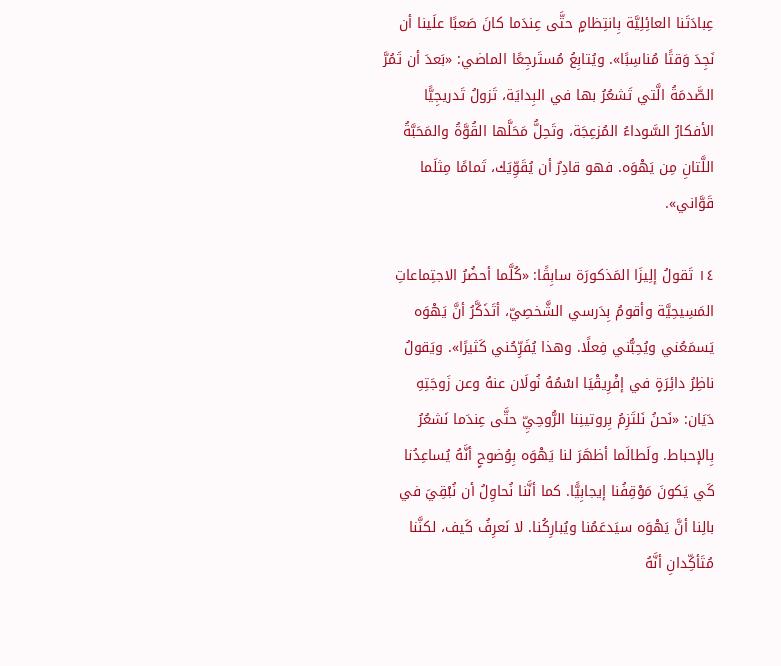عِبادَتَنا العائِلِيَّة بِانتِظامٍ حتَّى عِندَما كانَ صَعبًا علَينا أن نَجِدَ وَقتًا مُناسِبًا». ويُتابِعُ مُستَرجِعًا الماضي: «بَعدَ أن تَمُرَّ الصَّدمَةُ الَّتي تَشعُرُ بها في البِدايَة، تَ‍زولُ تَدريجِيًّا الأفكارُ السَّوداءُ المُزعِجَة، وتَحِلُّ مَحَلَّها القُوَّةُ والمَحَبَّةُ اللَّتانِ مِن يَهْوَه. فهو قادِرٌ أن يُقَوِّيَك، تَمامًا مِثلَما قَوَّاني».

١٤ تَقولُ إلِيزَا المَذكورَة سابِقًا: «كُلَّما أحضُرُ الاجتِماعاتِ المَسِيحِيَّة وأقومُ بِدَرسي الشَّخصِيّ، أتَذَكَّرُ أنَّ يَهْوَه يَسمَعُني ويُحِبُّني فِعلًا. وهذا يُفَرِّحُني كَثيرًا». ويَقولُ ناظِرُ دائِرَةٍ في إفْرِيقْيَا اسْمُهُ نُولَان عنهُ وعن زَوجَتِهِ دَيَان: «نَحنُ نَلتَزِمُ بِروتينِنا الرُّوحِيِّ حتَّى عِندَما نَشعُرُ بِالإحباط. ولَطالَما أظهَرَ لنا يَهْوَه بِوُضوحٍ أنَّهُ يُساعِدُنا كَي يَكونَ مَوْقِفُنا إيجابِيًّا. كما أنَّنا نُحاوِلُ أن نُبْقِيَ في بالِنا أنَّ يَهْوَه سيَدعَمُنا ويُبارِكُنا. لا نَعرِفُ كَيف، لكنَّنا مُتَأكِّدانِ أنَّهُ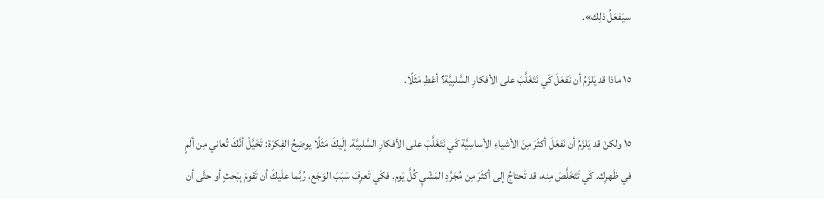سيَفعَلُ ذلِك».

١٥ ماذا قد يَلزَمُ أن نَفعَلَ كَي نَتَغَلَّبَ على الأفكارِ السَّلبِيَّة؟ أعْطِ مَثَلًا.

١٥ ولكنْ قد يَلزَمُ أن نَفعَلَ أكثَرَ مِنَ الأشياءِ الأساسِيَّة كَي نَتَغَلَّبَ على الأفكارِ السَّلبِيَّة. إلَيكَ مَثَلًا يوضِحُ الفِكرَة: تَخَيَّلْ أنَّكَ تُعاني مِن ألَمٍ في ظَهرِك. كَي تَتَخَلَّصَ مِنه، قد تَحتاجُ إلى أكثَرَ مِن مُجَرَّدِ المَشْيِ كُلَّ يَوم. فكَي تَعرِفَ سَبَبَ الوَجَع، رُبَّما علَيكَ أن تَقومَ بِبَحثٍ أو حتَّى أن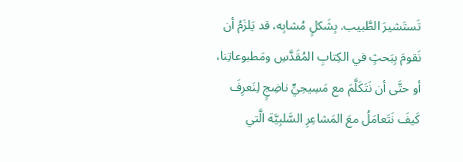تَستَشيرَ الطَّبيب. بِشَكلٍ مُشابِه، قد يَلزَمُ أن نَقومَ بِبَحثٍ في الكِتابِ المُقَدَّسِ ومَطبوعاتِنا، أو حتَّى أن نَتَكَلَّمَ مع مَسِيحِيٍّ ناضِجٍ لِنَعرِفَ كَيفَ نَتَعامَلُ معَ المَشاعِرِ السَّلبِيَّة الَّتي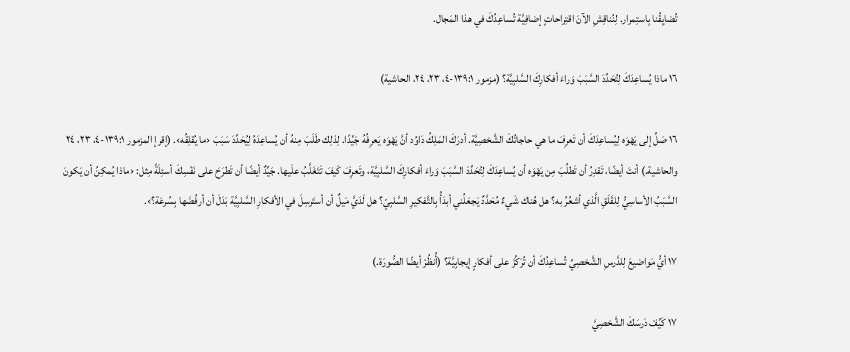تُضايِقُنا بِاستِمرار. لِنُناقِشِ الآنَ اقتِراحاتٍ إضافِيَّة تُساعِدُكَ في هذا المَجال.

١٦ ماذا يُساعِدَكَ لِتُحَدِّدَ السَّبَبَ وَراءَ أفكارِكَ السَّلبِيَّة؟ (مزمور ١٣٩:١-٤، ٢٣، ٢٤، الحاشية)

١٦ صَلِّ إلى يَهْوَه لِيُساعِدَكَ أن تَعرِفَ ما هي حاجاتُكَ الشَّخصِيَّة. أدرَكَ المَلِكُ دَاوُد أنَّ يَهْوَه يَعرِفُهُ جَيِّدًا. لِذلِك طَلَبَ مِنهُ أن يُساعِدَهُ لِيُحَدِّدَ سَبَبَ ‹ما يُقلِقُه›. (إقرإ المزمور ١٣٩:١-٤، ٢٣، ٢٤ والحاشية.) أنتَ أيضًا، تَقدِرُ أن تَطلُبَ مِن يَهْوَه أن يُساعِدَكَ لِتُحَدِّدَ السَّبَبَ وَراءَ أفكارِكَ السَّلبِيَّة، وتَعرِفَ كَيفَ تَتَغَلَّبُ علَيها. جَيِّدٌ أيضًا أن تَطرَحَ على نَفْسِكَ أسئِلَةً مِثل: ‹ماذا يُمكِنُ أن يَكونَ السَّبَبُ الأساسِيُّ لِلقَلَقِ الَّذي أشعُرُ به؟ هل هُناك شَيءٌ مُحَدَّدٌ يَجعَلُني أبدَأُ بِالتَّفكيرِ السَّلبِيّ؟ هل لَدَيَّ مَيلٌ أن أستَرسِلَ في الأفكارِ السَّلبِيَّة بَدَلَ أن أرفُضَها بِسُرعَة؟›.

١٧ أيُّ مَواضيعَ لِلدَّرسِ الشَّخصِيِّ تُساعِدُكَ أن تُ‍رَكِّزَ على أفكارٍ إيجابِيَّة؟ (أُنظُرْ أيضًا الصُّورَة.)

١٧ كَيِّفْ دَرسَكَ الشَّخصِيَّ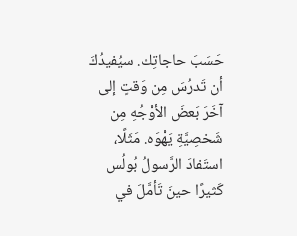حَسَبَ حاجاتِك. سيُفيدُكَ أن تَدرُسَ مِن وَقتٍ إلى آخَرَ بَعضَ الأوْجُهِ مِن شَخصِيَّةِ يَهْوَه. مَثَلًا، استَفادَ الرَّسولُ بُولُس كَثيرًا حينَ تَأمَّلَ في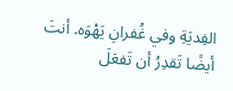الفِديَةِ وفي غُفرانِ يَهْوَه. أنتَ أيضًا تَقدِرُ أن تَفعَلَ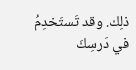ذلِك. وقد تَستَخدِمُ في دَرسِكَ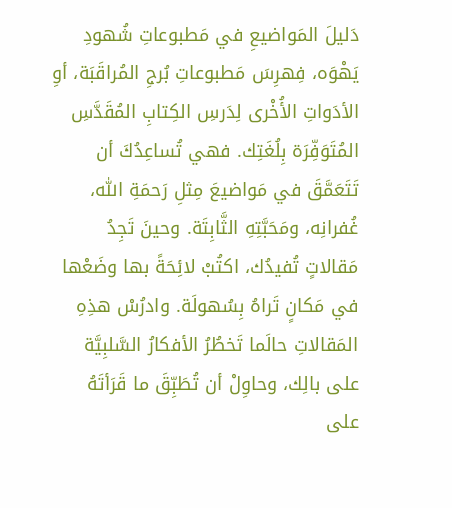دَليلَ المَواضيعِ في مَطبوعاتِ شُهودِ يَهْوَه، فِهرِسَ مَطبوعاتِ بُرجِ المُراقَبَة، أوِ الأدَواتِ الأُخْرى لِدَرسِ الكِتابِ المُقَدَّسِ المُتَوَفِّرَة بِلُغَتِك. فهي تُساعِدُكَ أن تَتَعَمَّقَ في مَواضيعَ مِثلِ رَحمَةِ اللّٰه، غُفرانِه، ومَحَبَّتِهِ الثَّابِتَة. وحينَ تَجِدُ مَقالاتٍ تُفيدُك، اكتُبْ لائِحَةً بها وضَعْها في مَكانٍ تَ‍راهُ بِسُهولَة. وادرُسْ هذِهِ المَقالاتِ حالَما تَخطُرُ الأفكارُ السَّلبِيَّة على بالِك، وحاوِلْ أن تُطَبِّقَ ما قَرَأتَهُ على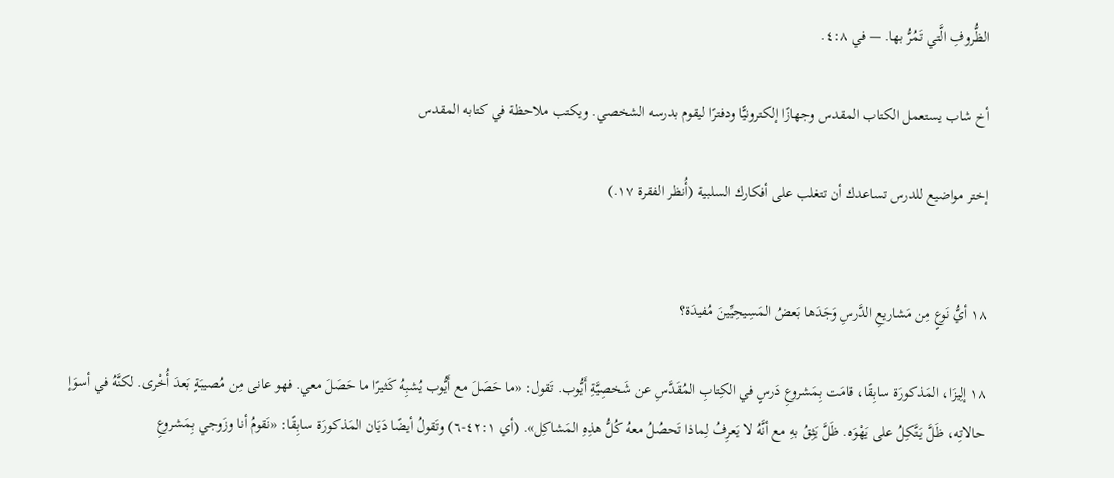الظُّروفِ الَّتي تَمُرُّ بها. — في ٤:٨.

أخ شاب يستعمل الكتاب المقدس وجهازًا إلكترونيًّا ودفترًا ليقوم بدرسه الشخصي. ويكتب ملاحظة في كتابه المقدس

إختر مواضيع للدرس تساعدك أن تتغلب على أفكارك السلبية (أُنظر الفقرة ١٧.)


١٨ أيُّ نَوعٍ مِن مَشاريعِ الدَّرسِ وَجَدَها بَعضُ المَسِيحِيِّينَ مُفيدَة؟

١٨ إلِيزَا، المَذكورَة سابِقًا، قامَت بِمَشروعِ دَرسٍ في الكِتابِ المُقَدَّسِ عن شَخصِيَّةِ أَيُّوب. تَقول: «ما حَصَلَ مع أَيُّوب يُشبِهُ كَثيرًا ما حَصَلَ معي. فهو عانى مِن مُصيبَةٍ بَعدَ أُخْرى. لكنَّهُ في أسوَإ حالاتِه، ظَلَّ يَتَّكِلُ على يَهْوَه. ظَلَّ يَثِقُ بهِ مع أنَّهُ لا يَعرِفُ لِماذا تَحصُلُ معهُ كُلُّ هذِهِ المَشاكِل». (أي ٤٢:١-٦) وتَقولُ أيضًا دَيَان المَذكورَة سابِقًا: «نَقومُ أنا وزَوجي بِمَشروعِ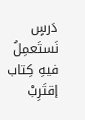دَرسٍ نَستَعمِلُ فيهِ كِتاب إقتَرِبْ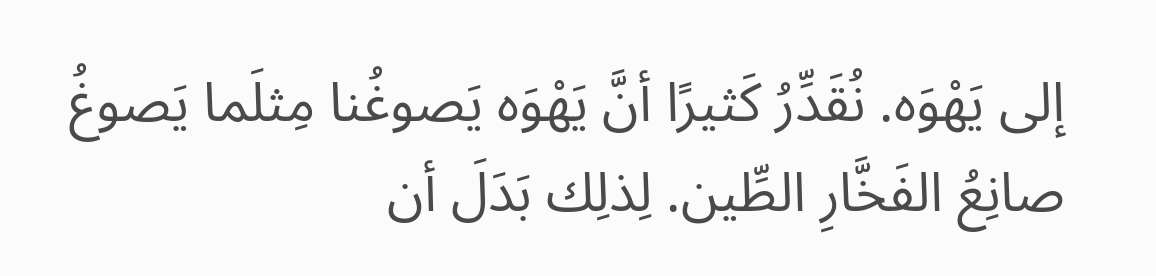إلى يَهْوَه. نُقَدِّرُ كَثيرًا أنَّ يَهْوَه يَصوغُنا مِثلَما يَصوغُ صانِعُ الفَخَّارِ الطِّين. لِذلِك بَدَلَ أن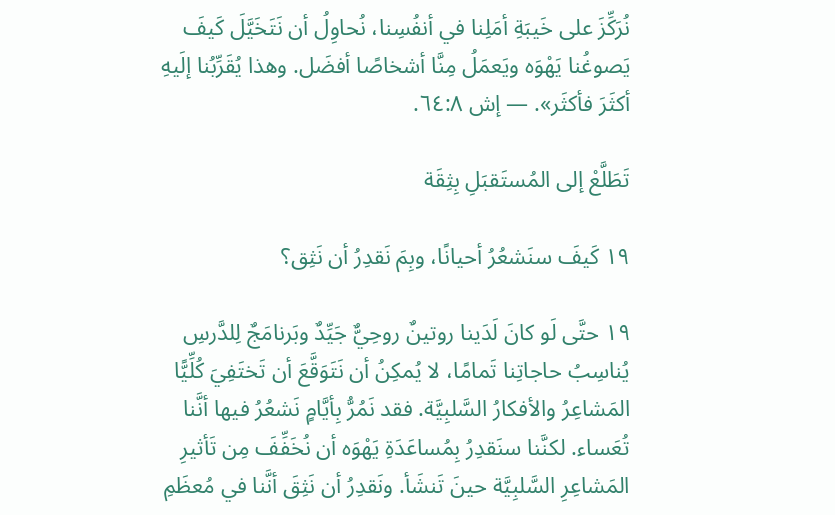نُرَكِّزَ على خَيبَةِ أمَلِنا في أنفُسِنا، نُحاوِلُ أن نَتَخَيَّلَ كَيفَ يَصوغُنا يَهْوَه ويَعمَلُ مِنَّا أشخاصًا أفضَل. وهذا يُقَرِّبُنا إلَيهِ أكثَرَ فأكثَر». — إش ٦٤:٨.

تَطَلَّعْ إلى المُستَقبَلِ بِثِقَة

١٩ كَيفَ سنَشعُرُ أحيانًا، وبِمَ نَقدِرُ أن نَثِق؟

١٩ حتَّى لَو كانَ لَدَينا روتينٌ روحِيٌّ جَيِّدٌ وبَرنامَجٌ لِلدَّرسِ يُناسِبُ حاجاتِنا تَمامًا، لا يُمكِنُ أن نَتَوَقَّعَ أن تَختَفِيَ كُلِّيًّا المَشاعِرُ والأفكارُ السَّلبِيَّة. فقد نَمُرُّ بِأيَّامٍ نَشعُرُ فيها أنَّنا تُعَساء. لكنَّنا سنَقدِرُ بِمُساعَدَةِ يَهْوَه أن نُخَفِّفَ مِن تَأثيرِ المَشاعِرِ السَّلبِيَّة حينَ تَنشَأ. ونَقدِرُ أن نَثِقَ أنَّنا في مُعظَمِ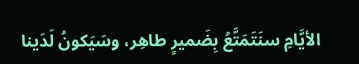الأيَّامِ سنَتَمَتَّعُ بِضَميرٍ طاهِر، وسَيَكونُ لَدَينا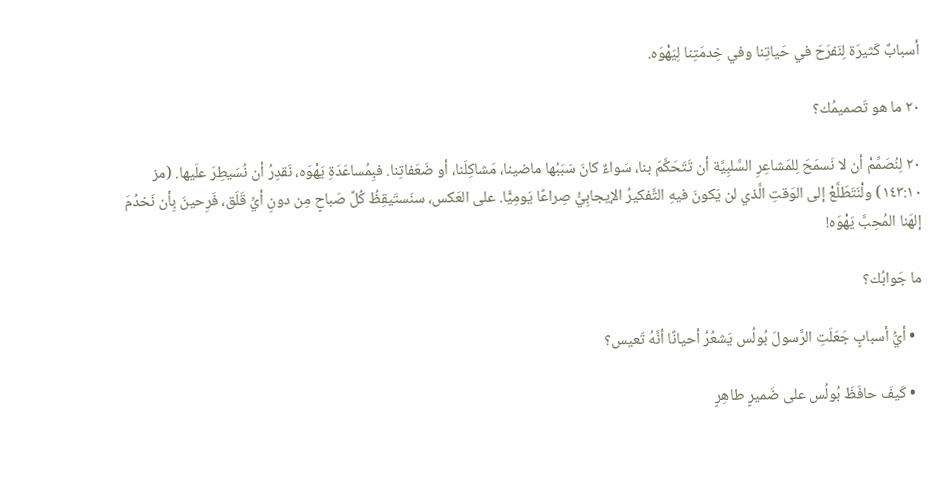أسبابٌ كَثيرَة لِنَفرَحَ في حَياتِنا وفي خِدمَتِنا لِيَهْوَه.

٢٠ ما هو تَصميمُك؟

٢٠ لِنُصَمِّمْ أن لا نَسمَحَ لِلمَشاعِرِ السَّلبِيَّة أن تَتَحَكَّمَ بنا، سَواءٌ كانَ سَبَبُها ماضينا، مَشاكِلَنا، أو ضَعَفاتِنا. فبِمُساعَدَةِ يَهْوَه، نَقدِرُ أن نُسَيطِرَ علَيها. (مز ١٤٣:١٠) ولْنَتَطَلَّعْ إلى الوَقتِ الَّذي لن يَكونَ فيهِ التَّفكيرُ الإيجابِيُّ صِراعًا يَومِيًّا. على العَكس، سنَستَيقِظُ كُلَّ صَباحٍ مِن دونِ أيِّ قَلَق، فَرِحينَ بِأن نَخدُمَ إلهَنا المُحِبَّ يَهْوَه!

ما جَوابُك؟

  • أيُّ أسبابٍ جَعَلَتِ الرَّسولَ بُولُس يَشعُرُ أحيانًا أنَّهُ تَعيس؟

  • كَيفَ حافَظَ بُولُس على ضَميرٍ طاهِرٍ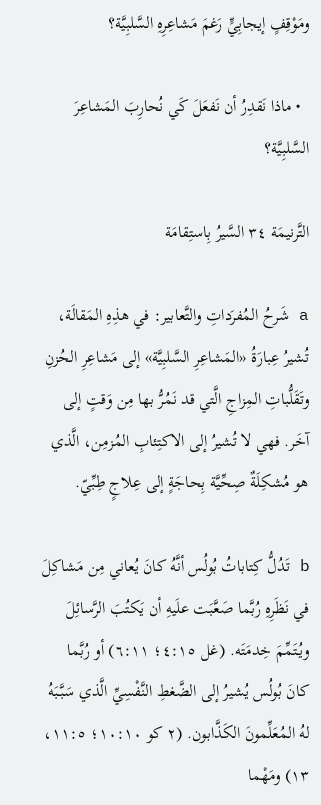ومَوْقِفٍ إيجابِيٍّ رَغمَ مَشاعِرِهِ السَّلبِيَّة؟

  • ماذا نَقدِرُ أن نَفعَلَ كَي نُحارِبَ المَشاعِرَ السَّلبِيَّة؟

التَّرنيمَة ٣٤ السَّيرُ بِاستِقامَة

a شَرحُ المُفرَداتِ والتَّعابير: في هذِهِ المَقالَة، تُشيرُ عِبارَةُ «المَشاعِرِ السَّلبِيَّة» إلى مَشاعِرِ الحُزنِ وتَقَلُّباتِ المِزاجِ الَّتي قد نَمُرُّ بها مِن وَقتٍ إلى آخَر. فهي لا تُشيرُ إلى الاكتِئابِ المُزمِن، الَّذي هو مُشكِلَةٌ صِحِّيَّة بِحاجَةٍ إلى عِلاجٍ طِبِّيّ.

b تَدُلُّ كِتاباتُ بُولُس أنَّهُ كانَ يُعاني مِن مَشاكِلَ في نَظَرِهِ رُبَّما صَعَّبَت علَيهِ أن يَكتُبَ الرَّسائِلَ ويُتَمِّمَ خِدمَتَه. (غل ٤:١٥؛ ٦:١١) أو رُبَّما كانَ بُولُس يُشيرُ إلى الضَّغطِ النَّفْسِيِّ الَّذي سَبَّبَهُ لهُ المُعَلِّمونَ الكَذَّابون. (٢ كو ١٠:١٠؛ ١١:٥، ١٣) ومَهْما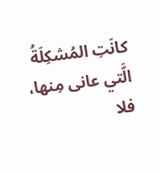كانَتِ المُشكِلَةُ الَّتي عانى مِنها، فلا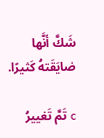شَكَّ أنَّها ضايَقَتهُ كَثيرًا.

c تَمَّ تَغييرُ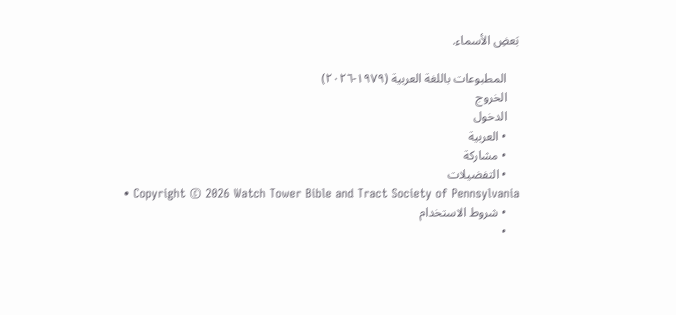بَعضِ الأسماء.

    المطبوعات باللغة العربية (١٩٧٩-٢٠٢٦)
    الخروج
    الدخول
    • العربية
    • مشاركة
    • التفضيلات
    • Copyright © 2026 Watch Tower Bible and Tract Society of Pennsylvania
    • شروط الاستخدام
    •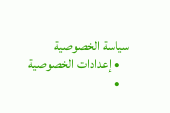سياسة الخصوصية
    • إعدادات الخصوصية
    •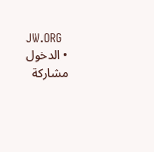JW.ORG
    • الدخول
    مشاركة